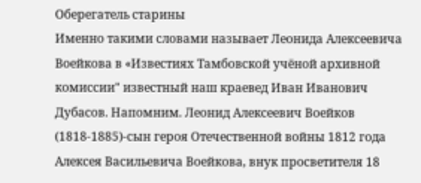Оберегатель старины
Именно такими словами называет Леонида Алексеевича Воейкова в «Известиях Тамбовской учёной архивной комиссии" известный наш краевед Иван Иванович Дубасов. Напомним. Леонид Алексеевич Воейков (1818-1885)-сын героя Отечественной войны 1812 года Алексея Васильевича Воейкова, внук просветителя 18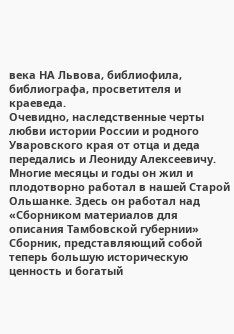века НА Львова, библиофила, библиографа, просветителя и краеведа.
Очевидно, наследственные черты любви истории России и родного Уваровского края от отца и деда передались и Леониду Алексеевичу.
Многие месяцы и годы он жил и плодотворно работал в нашей Старой Ольшанке. Здесь он работал над «Сборником материалов для описания Тамбовской губернии» Сборник, представляющий собой теперь большую историческую ценность и богатый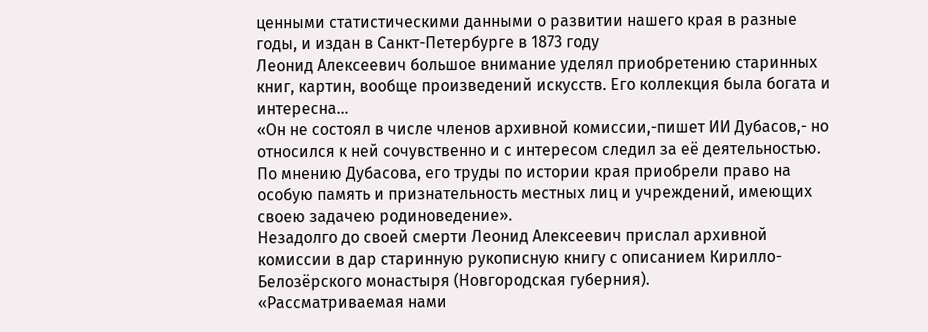ценными статистическими данными о развитии нашего края в разные годы, и издан в Санкт-Петербурге в 1873 году
Леонид Алексеевич большое внимание уделял приобретению старинных книг, картин, вообще произведений искусств. Его коллекция была богата и интересна…
«Он не состоял в числе членов архивной комиссии,-пишет ИИ Дубасов,- но относился к ней сочувственно и с интересом следил за её деятельностью. По мнению Дубасова, его труды по истории края приобрели право на особую память и признательность местных лиц и учреждений, имеющих своею задачею родиноведение».
Незадолго до своей смерти Леонид Алексеевич прислал архивной комиссии в дар старинную рукописную книгу с описанием Кирилло- Белозёрского монастыря (Новгородская губерния).
«Рассматриваемая нами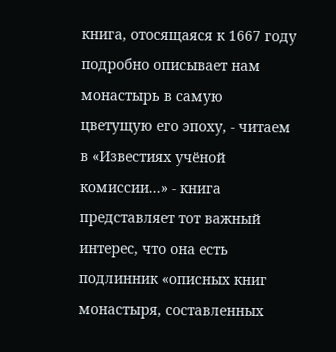книга, отосящаяся к 1667 году подробно описывает нам монастырь в самую цветущую его эпоху, - читаем в «Известиях учёной комиссии...» - книга представляет тот важный интерес, что она есть подлинник «описных книг монастыря, составленных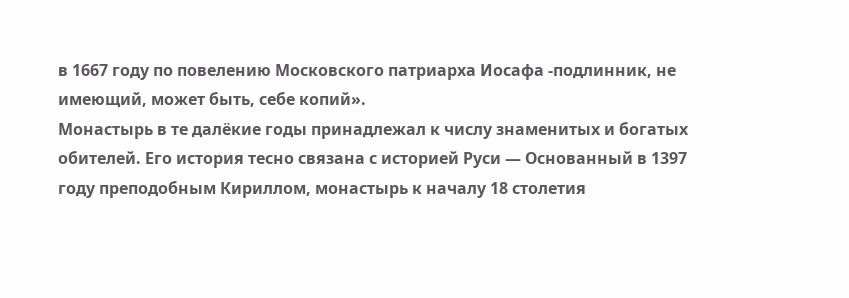в 1667 году по повелению Московского патриарха Иосафа -подлинник, не имеющий, может быть, себе копий».
Монастырь в те далёкие годы принадлежал к числу знаменитых и богатых обителей. Его история тесно связана с историей Руси — Основанный в 1397 году преподобным Кириллом, монастырь к началу 18 столетия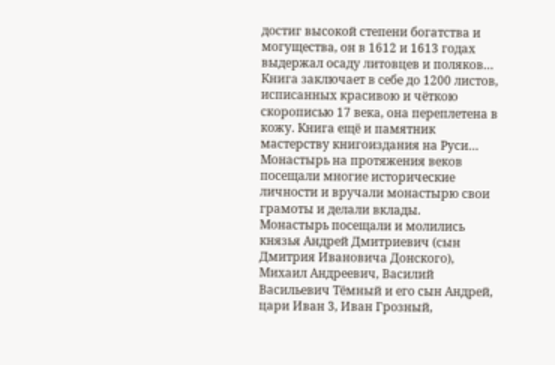достиг высокой степени богатства и могущества, он в 1612 и 1613 годах выдержал осаду литовцев и поляков…
Книга заключает в себе до 1200 листов, исписанных красивою и чёткою скорописью 17 века, она переплетена в кожу. Книга ещё и памятник мастерству книгоиздания на Руси…
Монастырь на протяжения веков посещали многие исторические личности и вручали монастырю свои грамоты и делали вклады.
Монастырь посещали и молились князья Андрей Дмитриевич (сын Дмитрия Ивановича Донского), Михаил Андреевич, Василий Васильевич Тёмный и его сын Андрей, цари Иван 3, Иван Грозный,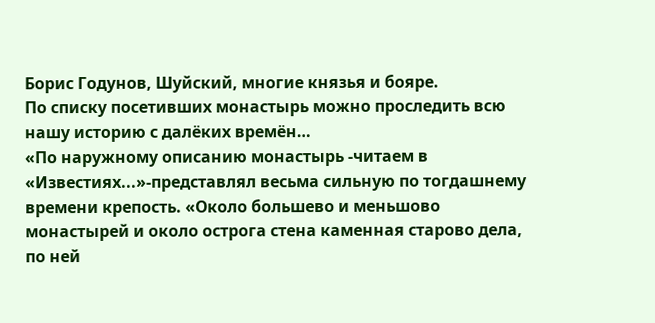Борис Годунов, Шуйский, многие князья и бояре.
По списку посетивших монастырь можно проследить всю нашу историю с далёких времён…
«По наружному описанию монастырь -читаем в «Известиях...»-представлял весьма сильную по тогдашнему времени крепость. «Около большево и меньшово монастырей и около острога стена каменная старово дела, по ней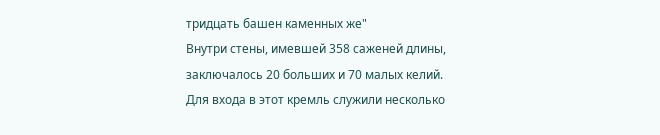тридцать башен каменных же"
Внутри стены, имевшей 358 саженей длины, заключалось 20 больших и 70 малых келий. Для входа в этот кремль служили несколько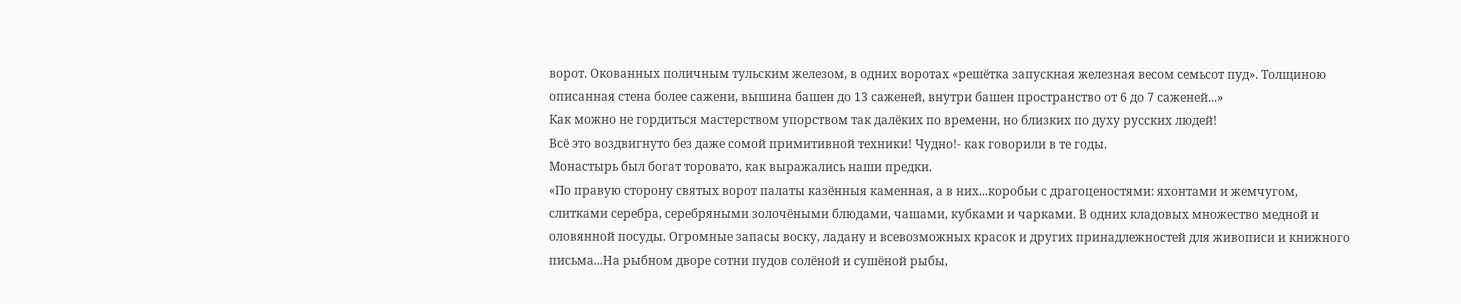ворот. Окованных поличным тульским железом, в одних воротах «решётка запускная железная весом семьсот пуд». Толщиною описанная стена более сажени, вышина башен до 13 саженей, внутри башен пространство от 6 до 7 саженей...»
Как можно не гордиться мастерством упорством так далёких по времени, но близких по духу русских людей!
Всё это воздвигнуто без даже сомой примитивной техники! Чудно!- как говорили в те годы.
Монастырь был богат торовато, как выражались наши предки.
«По правую сторону святых ворот палаты казённыя каменная, а в них...коробьи с драгоценостями: яхонтами и жемчугом, слитками серебра, серебряными золочёными блюдами, чашами, кубками и чарками. В одних кладовых множество медной и оловянной посуды. Огромные запасы воску, ладану и всевозможных красок и других принадлежностей для живописи и книжного письма...На рыбном дворе сотни пудов солёной и сушёной рыбы,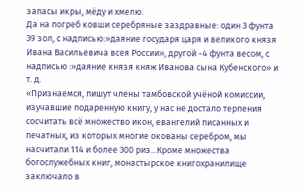запасы икры, мёду и хмелю.
Да на погреб ковши серебряные заздравные: один 3 фунта 39 зол, с надписью:»даяние государя царя и великого князя Ивана Васильевича всея России», другой -4 фунта весом, с надписью :»даяние князя княж Иванова сына Кубенского» и т. д.
«Признаемся, пишут члены тамбовской учёной комиссии, изучавшие подаренную книгу, у нас не достало терпения сосчитать всё множество икон, евангелий писанных и печатных, из которых многие окованы серебром, мы насчитали 114 и более 300 риз...Кроме множества богослужебных книг, монастырское книгохранилище заключало в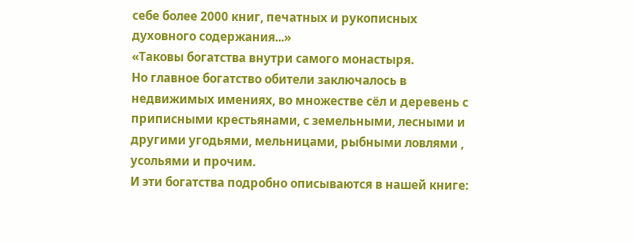себе более 2000 книг, печатных и рукописных духовного содержания...»
«Таковы богатства внутри самого монастыря.
Но главное богатство обители заключалось в недвижимых имениях, во множестве сёл и деревень с приписными крестьянами, с земельными, лесными и другими угодьями, мельницами, рыбными ловлями , усольями и прочим.
И эти богатства подробно описываются в нашей книге: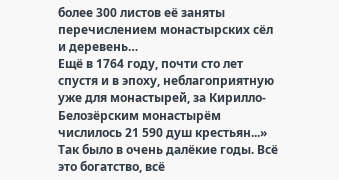более 300 листов её заняты перечислением монастырских сёл и деревень…
Ещё в 1764 году, почти сто лет спустя и в эпоху, неблагоприятную уже для монастырей, за Кирилло-Белозёрским монастырём числилось 21 590 душ крестьян...»
Так было в очень далёкие годы. Всё это богатство, всё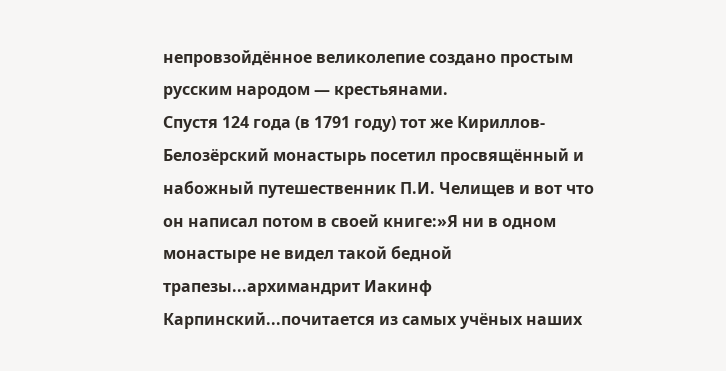непровзойдённое великолепие создано простым русским народом — крестьянами.
Спустя 124 года (в 1791 году) тот же Кириллов-Белозёрский монастырь посетил просвящённый и набожный путешественник П.И. Челищев и вот что он написал потом в своей книге:»Я ни в одном монастыре не видел такой бедной трапезы...архимандрит Иакинф Карпинский...почитается из самых учёных наших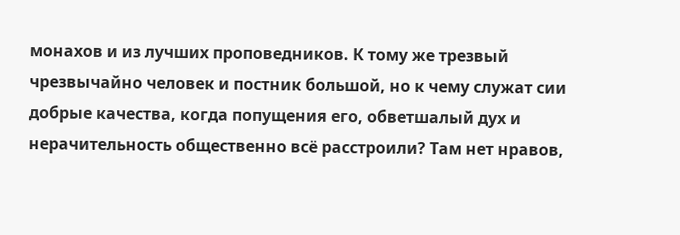монахов и из лучших проповедников. К тому же трезвый чрезвычайно человек и постник большой, но к чему служат сии добрые качества, когда попущения его, обветшалый дух и нерачительность общественно всё расстроили? Там нет нравов,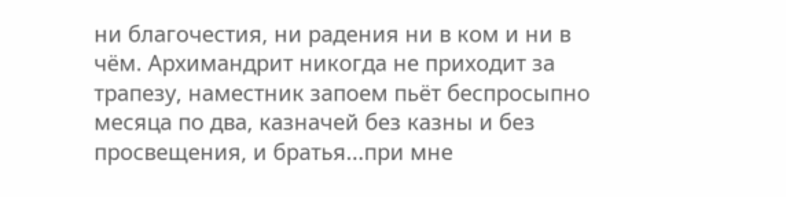ни благочестия, ни радения ни в ком и ни в чём. Архимандрит никогда не приходит за трапезу, наместник запоем пьёт беспросыпно месяца по два, казначей без казны и без просвещения, и братья...при мне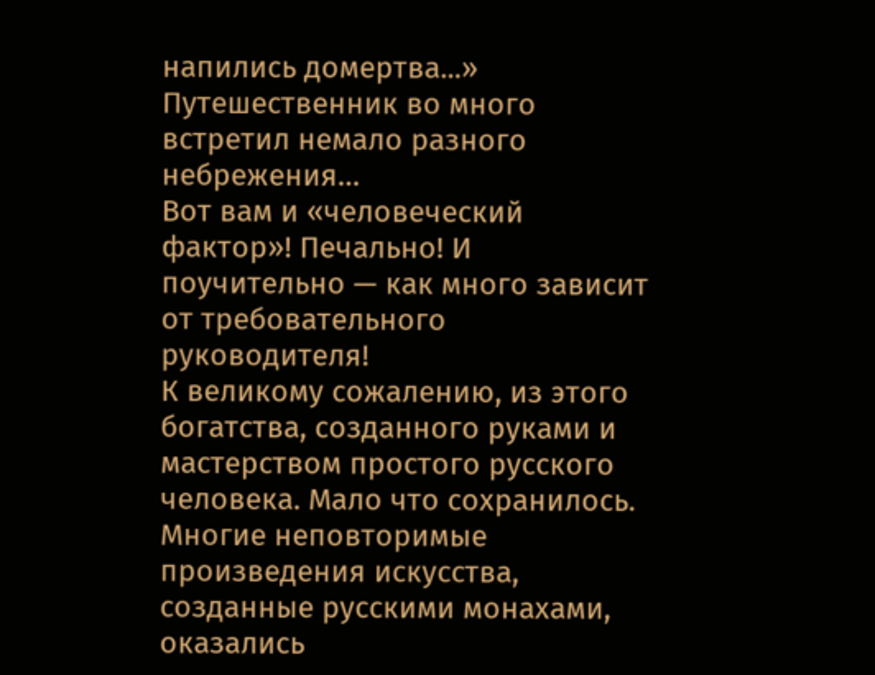напились домертва...»
Путешественник во много встретил немало разного небрежения…
Вот вам и «человеческий фактор»! Печально! И поучительно — как много зависит от требовательного руководителя!
К великому сожалению, из этого богатства, созданного руками и мастерством простого русского человека. Мало что сохранилось. Многие неповторимые произведения искусства, созданные русскими монахами, оказались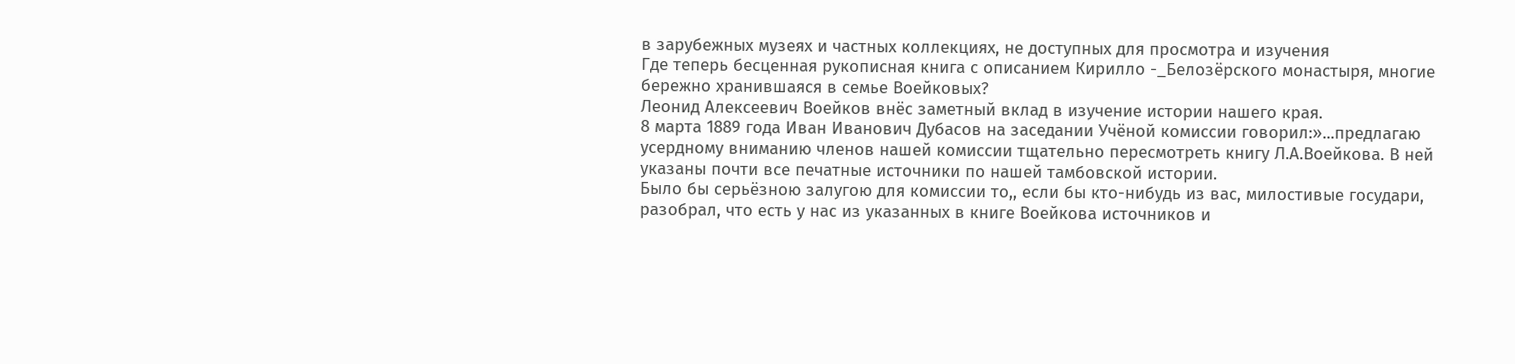в зарубежных музеях и частных коллекциях, не доступных для просмотра и изучения
Где теперь бесценная рукописная книга с описанием Кирилло -_Белозёрского монастыря, многие бережно хранившаяся в семье Воейковых?
Леонид Алексеевич Воейков внёс заметный вклад в изучение истории нашего края.
8 марта 1889 года Иван Иванович Дубасов на заседании Учёной комиссии говорил:»...предлагаю усердному вниманию членов нашей комиссии тщательно пересмотреть книгу Л.А.Воейкова. В ней указаны почти все печатные источники по нашей тамбовской истории.
Было бы серьёзною залугою для комиссии то,, если бы кто-нибудь из вас, милостивые государи, разобрал, что есть у нас из указанных в книге Воейкова источников и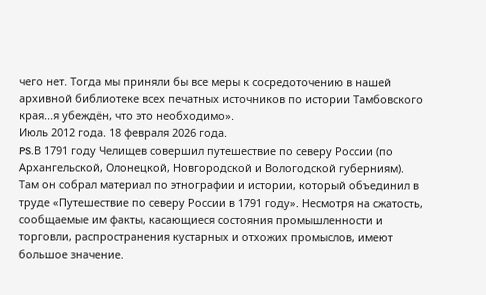чего нет. Тогда мы приняли бы все меры к сосредоточению в нашей архивной библиотеке всех печатных источников по истории Тамбовского края...я убеждён, что это необходимо».
Июль 2012 года. 18 февраля 2026 года.
PS.В 1791 году Челищев совершил путешествие по северу России (по Архангельской, Олонецкой, Новгородской и Вологодской губерниям). Там он собрал материал по этнографии и истории, который объединил в труде «Путешествие по северу России в 1791 году». Несмотря на сжатость, сообщаемые им факты, касающиеся состояния промышленности и торговли, распространения кустарных и отхожих промыслов, имеют большое значение.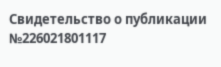Свидетельство о публикации №226021801117